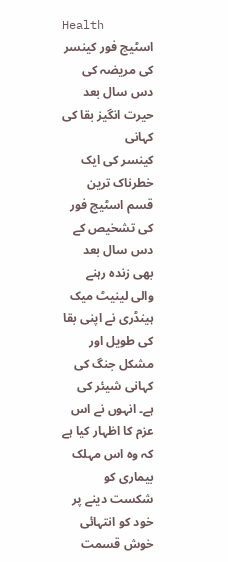Health
اسٹیج فور کینسر کی مریضہ کی دس سال بعد حیرت انگیز بقا کی کہانی
کینسر کی ایک خطرناک ترین قسم اسٹیج فور کی تشخیص کے دس سال بعد بھی زندہ رہنے والی لینیٹ میک ہینڈری نے اپنی بقا کی طویل اور مشکل جنگ کی کہانی شیئر کی ہے۔ انہوں نے اس عزم کا اظہار کیا ہے کہ وہ اس مہلک بیماری کو شکست دینے پر خود کو انتہائی خوش قسمت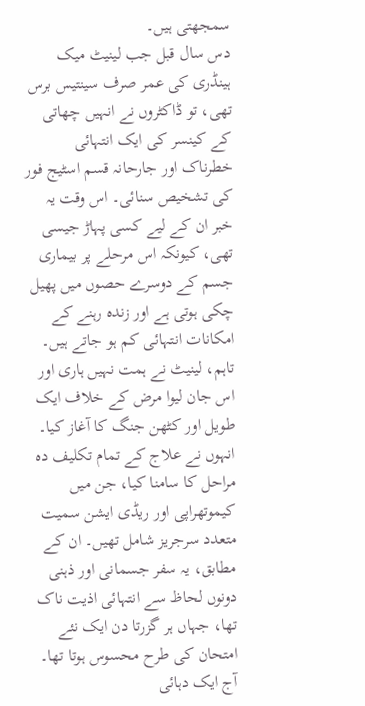سمجھتی ہیں۔
دس سال قبل جب لینیٹ میک ہینڈری کی عمر صرف سینتیس برس تھی، تو ڈاکٹروں نے انہیں چھاتی کے کینسر کی ایک انتہائی خطرناک اور جارحانہ قسم اسٹیج فور کی تشخیص سنائی۔ اس وقت یہ خبر ان کے لیے کسی پہاڑ جیسی تھی، کیونکہ اس مرحلے پر بیماری جسم کے دوسرے حصوں میں پھیل چکی ہوتی ہے اور زندہ رہنے کے امکانات انتہائی کم ہو جاتے ہیں۔ تاہم، لینیٹ نے ہمت نہیں ہاری اور اس جان لیوا مرض کے خلاف ایک طویل اور کٹھن جنگ کا آغاز کیا۔ انہوں نے علاج کے تمام تکلیف دہ مراحل کا سامنا کیا، جن میں کیموتھراپی اور ریڈی ایشن سمیت متعدد سرجریز شامل تھیں۔ ان کے مطابق، یہ سفر جسمانی اور ذہنی دونوں لحاظ سے انتہائی اذیت ناک تھا، جہاں ہر گزرتا دن ایک نئے امتحان کی طرح محسوس ہوتا تھا۔ آج ایک دہائی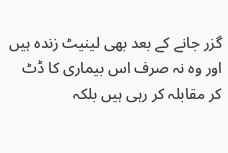گزر جانے کے بعد بھی لینیٹ زندہ ہیں اور وہ نہ صرف اس بیماری کا ڈٹ کر مقابلہ کر رہی ہیں بلکہ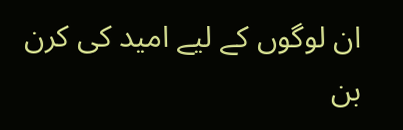ان لوگوں کے لیے امید کی کرن بن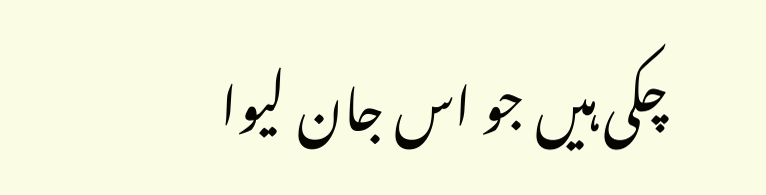چکی ہیں جو اس جان لیوا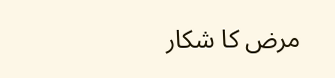مرض کا شکار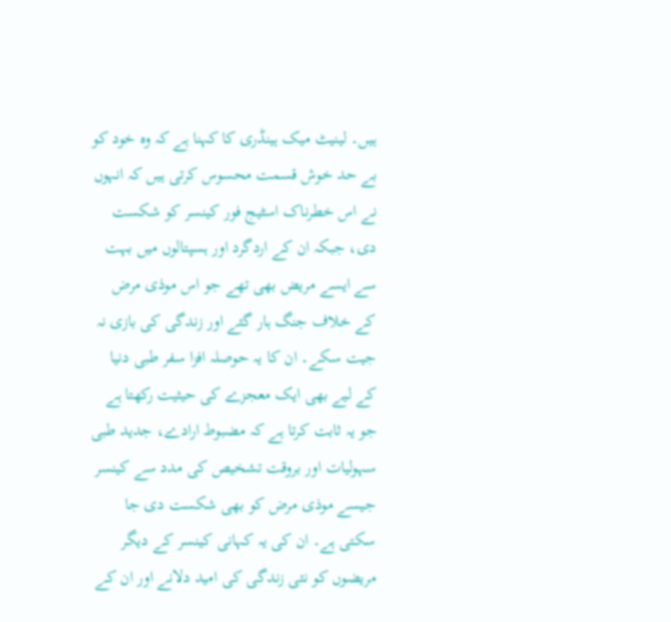ہیں۔ لینیٹ میک ہینڈری کا کہنا ہے کہ وہ خود کو بے حد خوش قسمت محسوس کرتی ہیں کہ انہوں نے اس خطرناک اسٹیج فور کینسر کو شکست دی، جبکہ ان کے اردگرد اور ہسپتالوں میں بہت سے ایسے مریض بھی تھے جو اس موذی مرض کے خلاف جنگ ہار گئے اور زندگی کی بازی نہ جیت سکے۔ ان کا یہ حوصلہ افزا سفر طبی دنیا کے لیے بھی ایک معجزے کی حیثیت رکھتا ہے جو یہ ثابت کرتا ہے کہ مضبوط ارادے، جدید طبی سہولیات اور بروقت تشخیص کی مدد سے کینسر جیسے موذی مرض کو بھی شکست دی جا سکتی ہے۔ ان کی یہ کہانی کینسر کے دیگر مریضوں کو نئی زندگی کی امید دلانے اور ان کے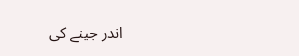اندر جینے کی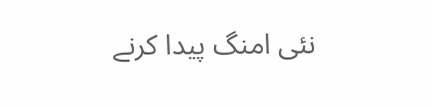نئی امنگ پیدا کرنے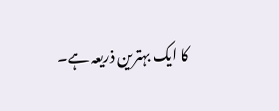کا ایک بہترین ذریعہ ہے۔